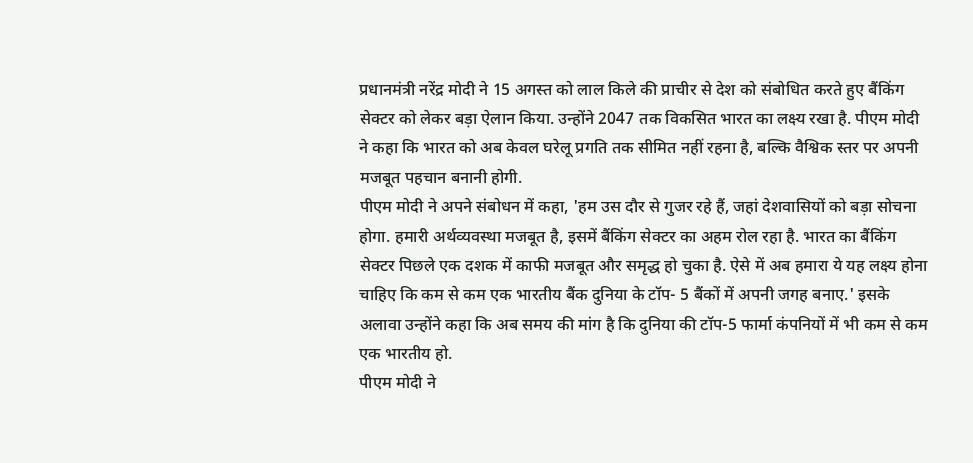प्रधानमंत्री नरेंद्र मोदी ने 15 अगस्त को लाल किले की प्राचीर से देश को संबोधित करते हुए बैंकिंग सेक्टर को लेकर बड़ा ऐलान किया. उन्होंने 2047 तक विकसित भारत का लक्ष्य रखा है. पीएम मोदी ने कहा कि भारत को अब केवल घरेलू प्रगति तक सीमित नहीं रहना है, बल्कि वैश्विक स्तर पर अपनी मजबूत पहचान बनानी होगी.
पीएम मोदी ने अपने संबोधन में कहा, 'हम उस दौर से गुजर रहे हैं, जहां देशवासियों को बड़ा सोचना होगा. हमारी अर्थव्यवस्था मजबूत है, इसमें बैंकिंग सेक्टर का अहम रोल रहा है. भारत का बैंकिंग सेक्टर पिछले एक दशक में काफी मजबूत और समृद्ध हो चुका है. ऐसे में अब हमारा ये यह लक्ष्य होना चाहिए कि कम से कम एक भारतीय बैंक दुनिया के टॉप- 5 बैंकों में अपनी जगह बनाए.' इसके अलावा उन्होंने कहा कि अब समय की मांग है कि दुनिया की टॉप-5 फार्मा कंपनियों में भी कम से कम एक भारतीय हो.
पीएम मोदी ने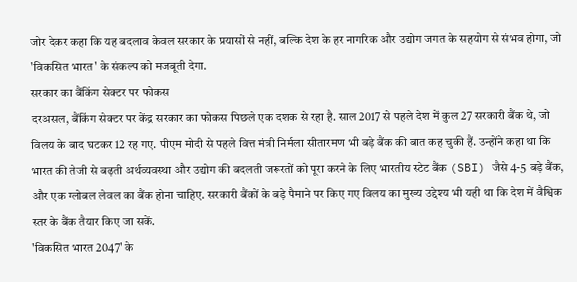जोर देकर कहा कि यह बदलाव केवल सरकार के प्रयासों से नहीं, बल्कि देश के हर नागरिक और उद्योग जगत के सहयोग से संभव होगा, जो 'विकसित भारत' के संकल्प को मजबूती देगा.
सरकार का बैंकिंग सेक्टर पर फोकस
दरअसल, बैंकिंग सेक्टर पर केंद्र सरकार का फोकस पिछले एक दशक से रहा है. साल 2017 से पहले देश में कुल 27 सरकारी बैंक थे, जो विलय के बाद घटकर 12 रह गए. पीएम मोदी से पहले वित्त मंत्री निर्मला सीतारमण भी बड़े बैंक की बात कह चुकी हैं. उन्होंने कहा था कि भारत की तेजी से बढ़ती अर्थव्यवस्था और उद्योग की बदलती जरूरतों को पूरा करने के लिए भारतीय स्टेट बैंक (SBI) जैसे 4-5 बड़े बैंक, और एक ग्लोबल लेवल का बैंक होना चाहिए. सरकारी बैंकों के बड़े पैमाने पर किए गए विलय का मुख्य उद्देश्य भी यही था कि देश में वैश्विक स्तर के बैंक तैयार किए जा सकें.
'विकसित भारत 2047' के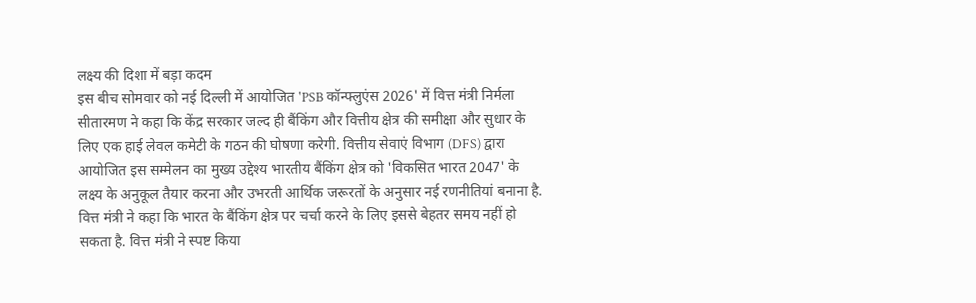लक्ष्य की दिशा में बड़ा कदम
इस बीच सोमवार को नई दिल्ली में आयोजित 'PSB कॉन्फ्लुएंस 2026' में वित्त मंत्री निर्मला सीतारमण ने कहा कि केंद्र सरकार जल्द ही बैंकिंग और वित्तीय क्षेत्र की समीक्षा और सुधार के लिए एक हाई लेवल कमेटी के गठन की घोषणा करेगी. वित्तीय सेवाएं विभाग (DFS) द्वारा आयोजित इस सम्मेलन का मुख्य उद्देश्य भारतीय बैंकिंग क्षेत्र को 'विकसित भारत 2047' के लक्ष्य के अनुकूल तैयार करना और उभरती आर्थिक जरूरतों के अनुसार नई रणनीतियां बनाना है.
वित्त मंत्री ने कहा कि भारत के बैंकिंग क्षेत्र पर चर्चा करने के लिए इससे बेहतर समय नहीं हो सकता है. वित्त मंत्री ने स्पष्ट किया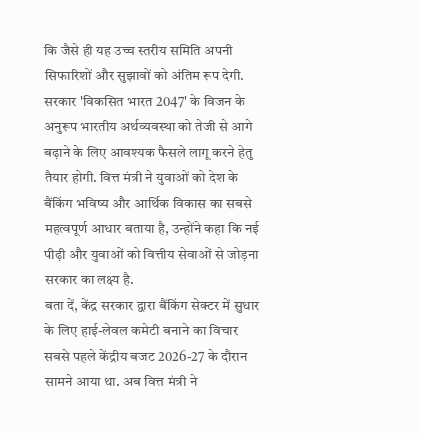कि जैसे ही यह उच्च स्तरीय समिति अपनी सिफारिशों और सुझावों को अंतिम रूप देगी. सरकार 'विकसित भारत 2047' के विजन के अनुरूप भारतीय अर्थव्यवस्था को तेजी से आगे बढ़ाने के लिए आवश्यक फैसले लागू करने हेतु तैयार होगी. वित्त मंत्री ने युवाओं को देश के बैंकिंग भविष्य और आर्थिक विकास का सबसे महत्वपूर्ण आधार बताया है, उन्होंने कहा कि नई पीढ़ी और युवाओं को वित्तीय सेवाओं से जोड़ना सरकार का लक्ष्य है.
बता दें, केंद्र सरकार द्वारा बैंकिंग सेक्टर में सुधार के लिए हाई-लेवल कमेटी बनाने का विचार सबसे पहले केंद्रीय बजट 2026-27 के दौरान सामने आया था. अब वित्त मंत्री ने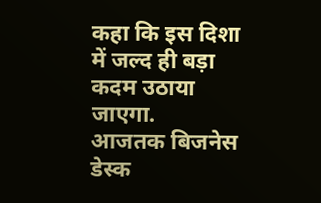कहा कि इस दिशा में जल्द ही बड़ा कदम उठाया जाएगा.
आजतक बिजनेस डेस्क